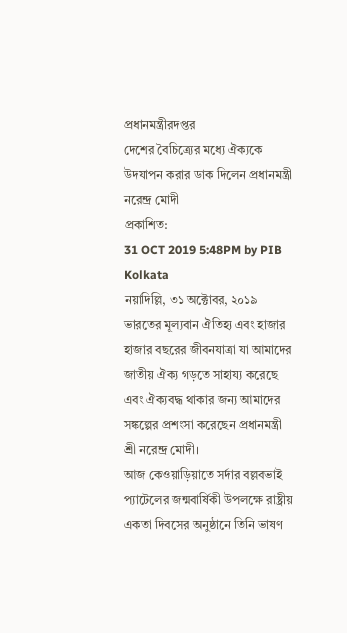প্রধানমন্ত্রীরদপ্তর
দেশের বৈচিত্র্যের মধ্যে ঐক্যকে উদযাপন করার ডাক দিলেন প্রধানমন্ত্রী নরেন্দ্র মোদী
প্রকাশিত:
31 OCT 2019 5:48PM by PIB Kolkata
নয়াদিল্লি, ৩১ অক্টোবর, ২০১৯
ভারতের মূল্যবান ঐতিহ্য এবং হাজার হাজার বছরের জীবনযাত্রা যা আমাদের জাতীয় ঐক্য গড়তে সাহায্য করেছে এবং ঐক্যবদ্ধ থাকার জন্য আমাদের সঙ্কল্পের প্রশংসা করেছেন প্রধানমন্ত্রী শ্রী নরেন্দ্র মোদী।
আজ কেওয়াড়িয়াতে সর্দার বল্লবভাই প্যাটেলের জন্মবার্ষিকী উপলক্ষে রাষ্ট্রীয় একতা দিবসের অনুষ্ঠানে তিনি ভাষণ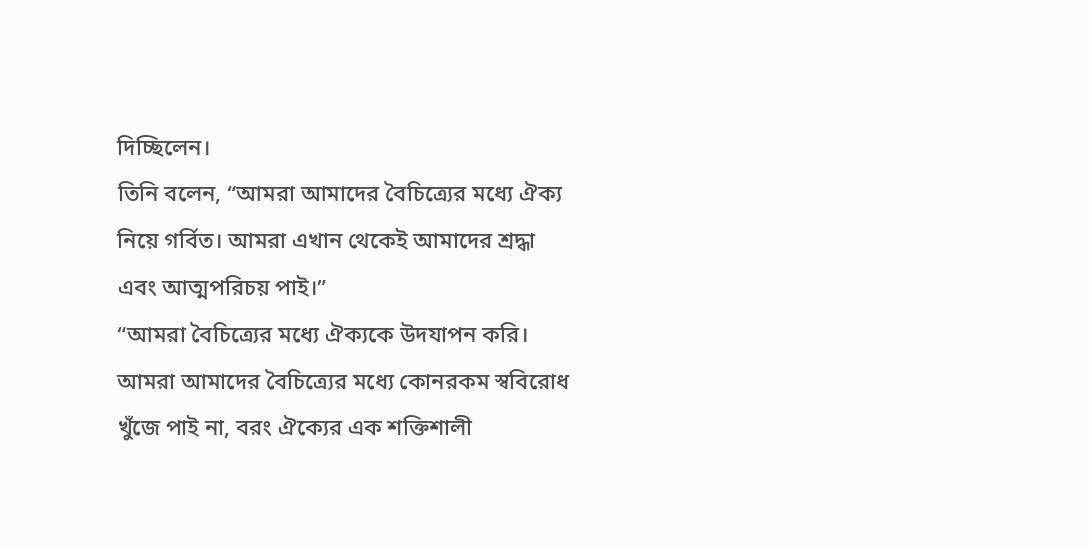দিচ্ছিলেন।
তিনি বলেন, “আমরা আমাদের বৈচিত্র্যের মধ্যে ঐক্য নিয়ে গর্বিত। আমরা এখান থেকেই আমাদের শ্রদ্ধা এবং আত্মপরিচয় পাই।”
“আমরা বৈচিত্র্যের মধ্যে ঐক্যকে উদযাপন করি। আমরা আমাদের বৈচিত্র্যের মধ্যে কোনরকম স্ববিরোধ খুঁজে পাই না, বরং ঐক্যের এক শক্তিশালী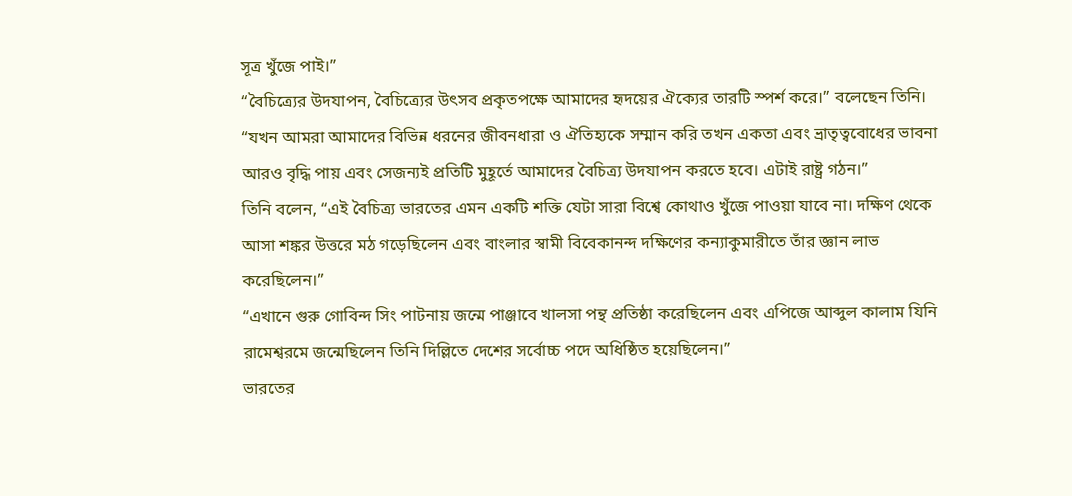সূত্র খুঁজে পাই।”
“বৈচিত্র্যের উদযাপন, বৈচিত্র্যের উৎসব প্রকৃতপক্ষে আমাদের হৃদয়ের ঐক্যের তারটি স্পর্শ করে।” বলেছেন তিনি।
“যখন আমরা আমাদের বিভিন্ন ধরনের জীবনধারা ও ঐতিহ্যকে সম্মান করি তখন একতা এবং ভ্রাতৃত্ববোধের ভাবনা আরও বৃদ্ধি পায় এবং সেজন্যই প্রতিটি মুহূর্তে আমাদের বৈচিত্র্য উদযাপন করতে হবে। এটাই রাষ্ট্র গঠন।”
তিনি বলেন, “এই বৈচিত্র্য ভারতের এমন একটি শক্তি যেটা সারা বিশ্বে কোথাও খুঁজে পাওয়া যাবে না। দক্ষিণ থেকে আসা শঙ্কর উত্তরে মঠ গড়েছিলেন এবং বাংলার স্বামী বিবেকানন্দ দক্ষিণের কন্যাকুমারীতে তাঁর জ্ঞান লাভ করেছিলেন।”
“এখানে গুরু গোবিন্দ সিং পাটনায় জন্মে পাঞ্জাবে খালসা পন্থ প্রতিষ্ঠা করেছিলেন এবং এপিজে আব্দুল কালাম যিনি রামেশ্বরমে জন্মেছিলেন তিনি দিল্লিতে দেশের সর্বোচ্চ পদে অধিষ্ঠিত হয়েছিলেন।”
ভারতের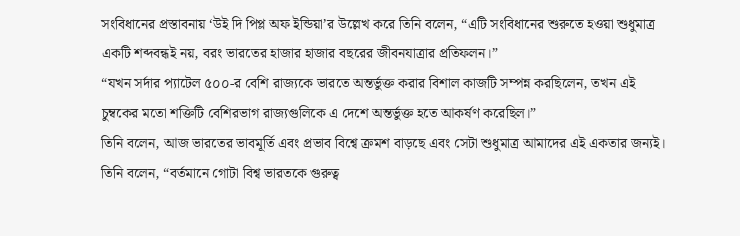সংবিধানের প্রস্তাবনায় ‘উই দি পিপ্ল অফ ইন্ডিয়া’র উল্লেখ করে তিনি বলেন, “এটি সংবিধানের শুরুতে হওয়া শুধুমাত্র একটি শব্দবন্ধই নয়, বরং ভারতের হাজার হাজার বছরের জীবনযাত্রার প্রতিফলন।”
“যখন সর্দার প্যাটেল ৫০০-র বেশি রাজ্যকে ভারতে অন্তর্ভুক্ত করার বিশাল কাজটি সম্পন্ন করছিলেন, তখন এই চুম্বকের মতো শক্তিটি বেশিরভাগ রাজ্যগুলিকে এ দেশে অন্তর্ভুক্ত হতে আকর্ষণ করেছিল।”
তিনি বলেন, আজ ভারতের ভাবমূর্তি এবং প্রভাব বিশ্বে ক্রমশ বাড়ছে এবং সেটা শুধুমাত্র আমাদের এই একতার জন্যই।
তিনি বলেন, “বর্তমানে গোটা বিশ্ব ভারতকে গুরুত্ব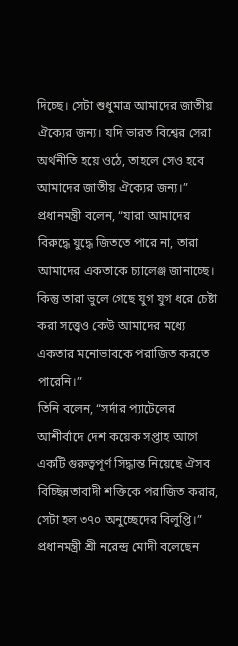দিচ্ছে। সেটা শুধুমাত্র আমাদের জাতীয় ঐক্যের জন্য। যদি ভারত বিশ্বের সেরা অর্থনীতি হয়ে ওঠে, তাহলে সেও হবে আমাদের জাতীয় ঐক্যের জন্য।”
প্রধানমন্ত্রী বলেন, “যারা আমাদের বিরুদ্ধে যুদ্ধে জিততে পারে না, তারা আমাদের একতাকে চ্যালেঞ্জ জানাচ্ছে। কিন্তু তারা ভুলে গেছে যুগ যুগ ধরে চেষ্টা করা সত্ত্বেও কেউ আমাদের মধ্যে একতার মনোভাবকে পরাজিত করতে পারেনি।”
তিনি বলেন, “সর্দার প্যাটেলের আশীর্বাদে দেশ কয়েক সপ্তাহ আগে একটি গুরুত্বপূর্ণ সিদ্ধান্ত নিয়েছে ঐসব বিচ্ছিন্নতাবাদী শক্তিকে পরাজিত করার, সেটা হল ৩৭০ অনুচ্ছেদের বিলুপ্তি।”
প্রধানমন্ত্রী শ্রী নরেন্দ্র মোদী বলেছেন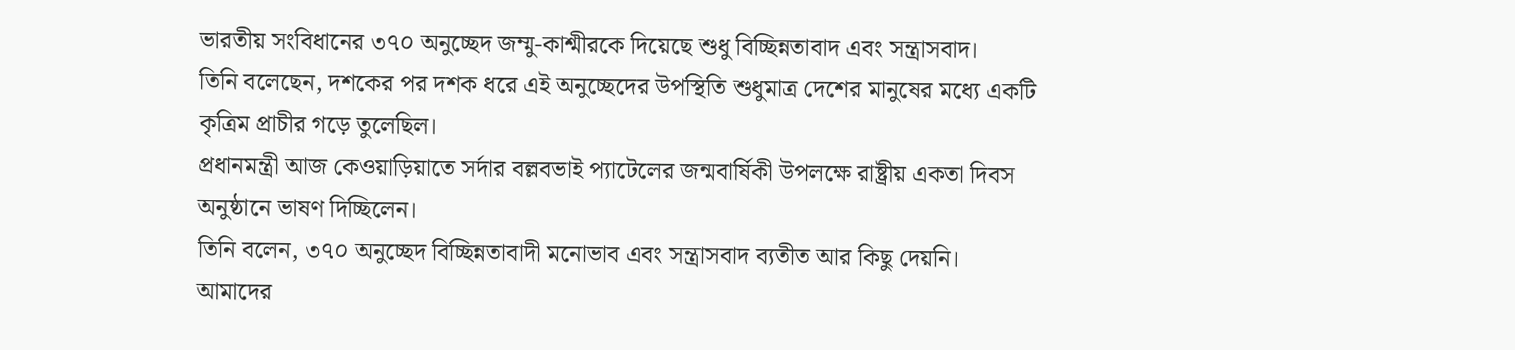ভারতীয় সংবিধানের ৩৭০ অনুচ্ছেদ জম্মু-কাশ্মীরকে দিয়েছে শুধু বিচ্ছিন্নতাবাদ এবং সন্ত্রাসবাদ।
তিনি বলেছেন, দশকের পর দশক ধরে এই অনুচ্ছেদের উপস্থিতি শুধুমাত্র দেশের মানুষের মধ্যে একটি কৃত্রিম প্রাচীর গড়ে তুলেছিল।
প্রধানমন্ত্রী আজ কেওয়াড়িয়াতে সর্দার বল্লবভাই প্যাটেলের জন্মবার্ষিকী উপলক্ষে রাষ্ট্রীয় একতা দিবস অনুষ্ঠানে ভাষণ দিচ্ছিলেন।
তিনি বলেন, ৩৭০ অনুচ্ছেদ বিচ্ছিন্নতাবাদী মনোভাব এবং সন্ত্রাসবাদ ব্যতীত আর কিছু দেয়নি। আমাদের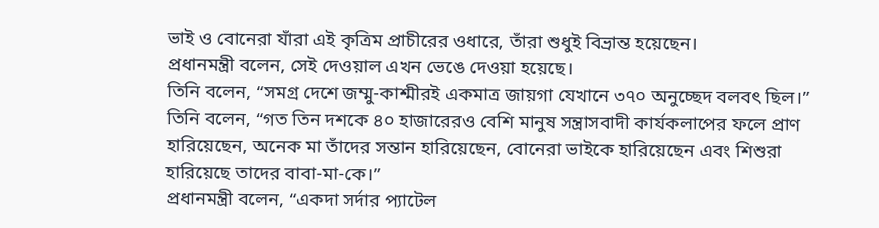ভাই ও বোনেরা যাঁরা এই কৃত্রিম প্রাচীরের ওধারে, তাঁরা শুধুই বিভ্রান্ত হয়েছেন।
প্রধানমন্ত্রী বলেন, সেই দেওয়াল এখন ভেঙে দেওয়া হয়েছে।
তিনি বলেন, “সমগ্র দেশে জম্মু-কাশ্মীরই একমাত্র জায়গা যেখানে ৩৭০ অনুচ্ছেদ বলবৎ ছিল।”
তিনি বলেন, “গত তিন দশকে ৪০ হাজারেরও বেশি মানুষ সন্ত্রাসবাদী কার্যকলাপের ফলে প্রাণ হারিয়েছেন, অনেক মা তাঁদের সন্তান হারিয়েছেন, বোনেরা ভাইকে হারিয়েছেন এবং শিশুরা হারিয়েছে তাদের বাবা-মা-কে।”
প্রধানমন্ত্রী বলেন, “একদা সর্দার প্যাটেল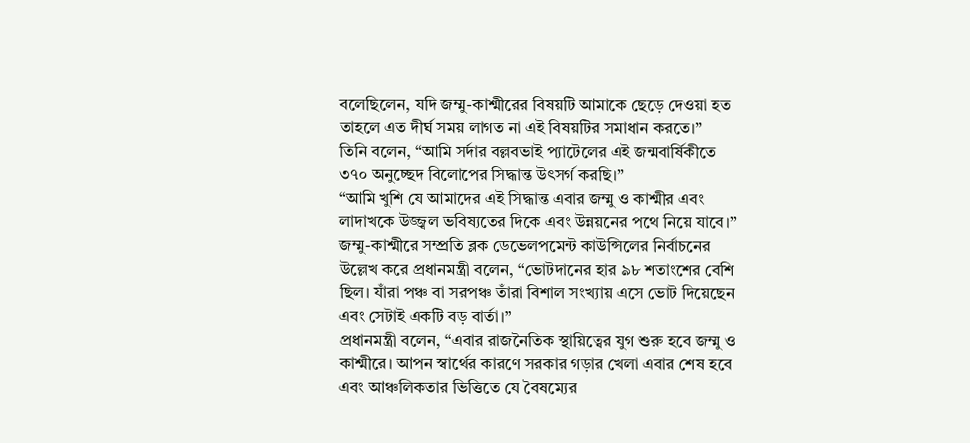বলেছিলেন, যদি জম্মু-কাশ্মীরের বিষয়টি আমাকে ছেড়ে দেওয়া হত তাহলে এত দীর্ঘ সময় লাগত না এই বিষয়টির সমাধান করতে।”
তিনি বলেন, “আমি সর্দার বল্লবভাই প্যাটেলের এই জন্মবার্ষিকীতে ৩৭০ অনুচ্ছেদ বিলোপের সিদ্ধান্ত উৎসর্গ করছি।”
“আমি খুশি যে আমাদের এই সিদ্ধান্ত এবার জম্মু ও কাশ্মীর এবং লাদাখকে উজ্জ্বল ভবিষ্যতের দিকে এবং উন্নয়নের পথে নিয়ে যাবে।”
জম্মু-কাশ্মীরে সম্প্রতি ব্লক ডেভেলপমেন্ট কাউন্সিলের নির্বাচনের উল্লেখ করে প্রধানমন্ত্রী বলেন, “ভোটদানের হার ৯৮ শতাংশের বেশি ছিল। যাঁরা পঞ্চ বা সরপঞ্চ তাঁরা বিশাল সংখ্যায় এসে ভোট দিয়েছেন এবং সেটাই একটি বড় বার্তা।”
প্রধানমন্ত্রী বলেন, “এবার রাজনৈতিক স্থায়িত্বের যুগ শুরু হবে জম্মু ও কাশ্মীরে। আপন স্বার্থের কারণে সরকার গড়ার খেলা এবার শেষ হবে এবং আঞ্চলিকতার ভিত্তিতে যে বৈষম্যের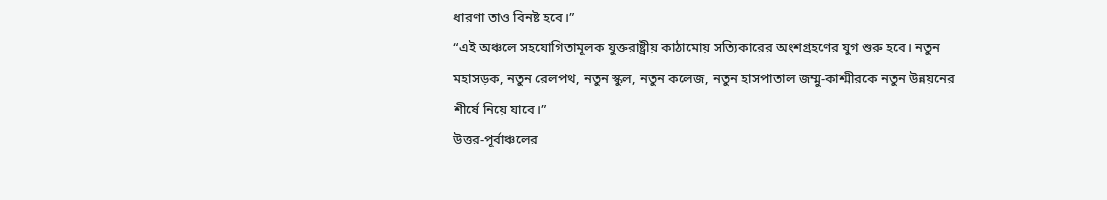ধারণা তাও বিনষ্ট হবে।”
“এই অঞ্চলে সহযোগিতামূলক যুক্তরাষ্ট্রীয় কাঠামোয় সত্যিকারের অংশগ্রহণের যুগ শুরু হবে। নতুন মহাসড়ক, নতুন রেলপথ, নতুন স্কুল, নতুন কলেজ, নতুন হাসপাতাল জম্মু-কাশ্মীরকে নতুন উন্নয়নের শীর্ষে নিয়ে যাবে।”
উত্তর-পূর্বাঞ্চলের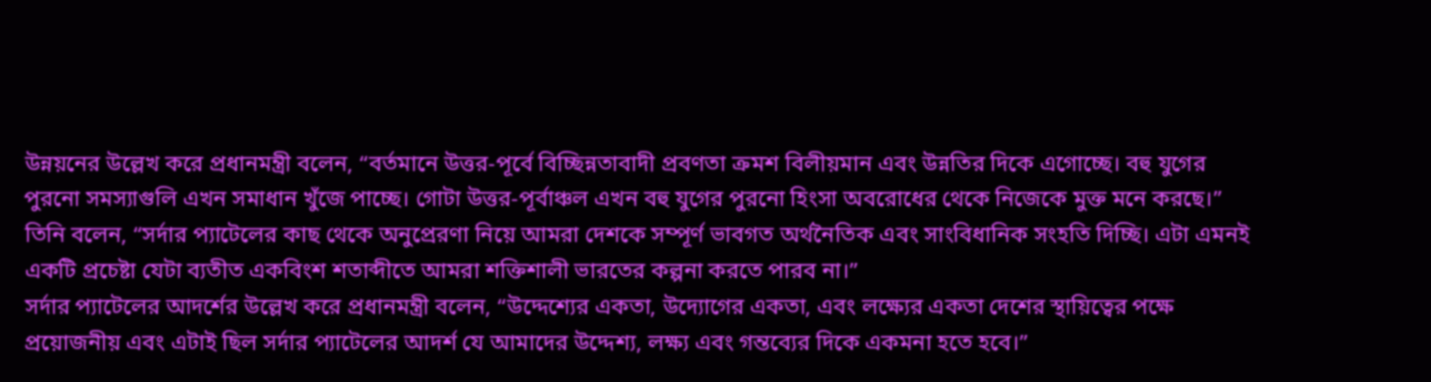উন্নয়নের উল্লেখ করে প্রধানমন্ত্রী বলেন, “বর্তমানে উত্তর-পূর্বে বিচ্ছিন্নতাবাদী প্রবণতা ক্রমশ বিলীয়মান এবং উন্নতির দিকে এগোচ্ছে। বহু যুগের পুরনো সমস্যাগুলি এখন সমাধান খুঁজে পাচ্ছে। গোটা উত্তর-পূর্বাঞ্চল এখন বহু যুগের পুরনো হিংসা অবরোধের থেকে নিজেকে মুক্ত মনে করছে।”
তিনি বলেন, “সর্দার প্যাটেলের কাছ থেকে অনুপ্রেরণা নিয়ে আমরা দেশকে সম্পূর্ণ ভাবগত অর্থনৈতিক এবং সাংবিধানিক সংহতি দিচ্ছি। এটা এমনই একটি প্রচেষ্টা যেটা ব্যতীত একবিংশ শতাব্দীতে আমরা শক্তিশালী ভারতের কল্পনা করতে পারব না।”
সর্দার প্যাটেলের আদর্শের উল্লেখ করে প্রধানমন্ত্রী বলেন, “উদ্দেশ্যের একতা, উদ্যোগের একতা, এবং লক্ষ্যের একতা দেশের স্থায়িত্বের পক্ষে প্রয়োজনীয় এবং এটাই ছিল সর্দার প্যাটেলের আদর্শ যে আমাদের উদ্দেশ্য, লক্ষ্য এবং গন্তব্যের দিকে একমনা হতে হবে।”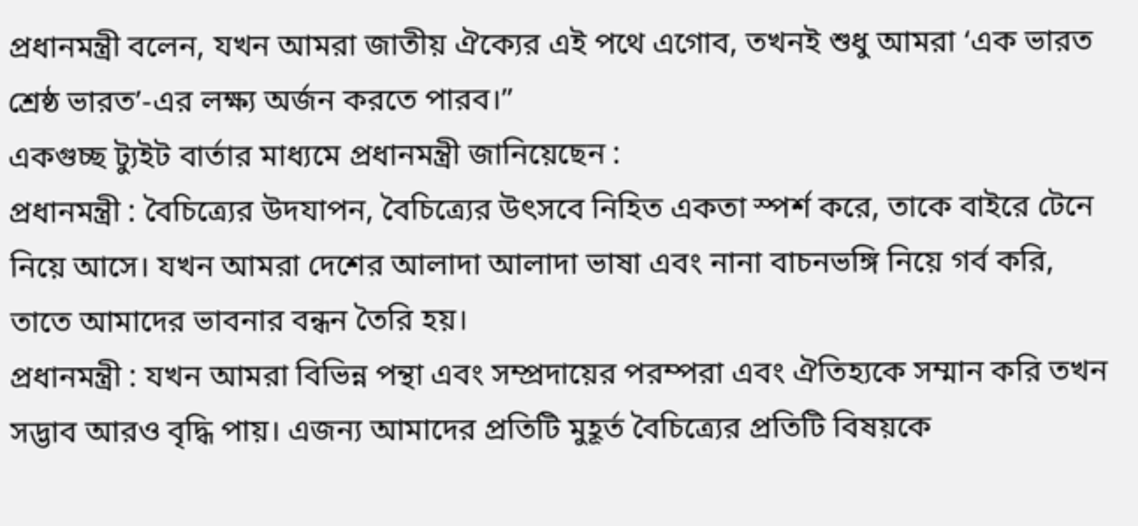প্রধানমন্ত্রী বলেন, যখন আমরা জাতীয় ঐক্যের এই পথে এগোব, তখনই শুধু আমরা ‘এক ভারত শ্রেষ্ঠ ভারত’-এর লক্ষ্য অর্জন করতে পারব।”
একগুচ্ছ ট্যুইট বার্তার মাধ্যমে প্রধানমন্ত্রী জানিয়েছেন :
প্রধানমন্ত্রী : বৈচিত্র্যের উদযাপন, বৈচিত্র্যের উৎসবে নিহিত একতা স্পর্শ করে, তাকে বাইরে টেনে নিয়ে আসে। যখন আমরা দেশের আলাদা আলাদা ভাষা এবং নানা বাচনভঙ্গি নিয়ে গর্ব করি, তাতে আমাদের ভাবনার বন্ধন তৈরি হয়।
প্রধানমন্ত্রী : যখন আমরা বিভিন্ন পন্থা এবং সম্প্রদায়ের পরম্পরা এবং ঐতিহ্যকে সম্মান করি তখন সদ্ভাব আরও বৃদ্ধি পায়। এজন্য আমাদের প্রতিটি মুহূর্ত বৈচিত্র্যের প্রতিটি বিষয়কে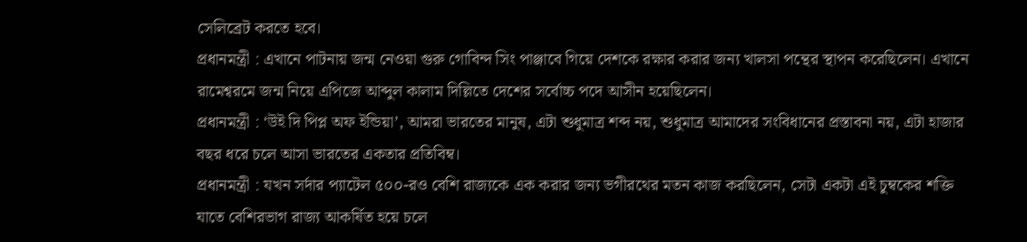সেলিব্রেট করতে হবে।
প্রধানমন্ত্রী : এখানে পাটনায় জন্ম নেওয়া গুরু গোবিন্দ সিং পাঞ্জাবে গিয়ে দেশকে রক্ষার করার জন্য খালসা পন্থের স্থাপন করেছিলেন। এখানে রামেশ্বরমে জন্ম নিয়ে এপিজে আব্দুল কালাম দিল্লিতে দেশের সর্বোচ্চ পদে আসীন হয়েছিলেন।
প্রধানমন্ত্রী : ‘উই দি পিপ্ল অফ ইন্ডিয়া’, আমরা ভারতের মানুষ, এটা শুধুমাত্র শব্দ নয়, শুধুমাত্র আমাদের সংবিধানের প্রস্তাবনা নয়, এটা হাজার বছর ধরে চলে আসা ভারতের একতার প্রতিবিম্ব।
প্রধানমন্ত্রী : যখন সর্দার প্যাটেল ৫০০-রও বেশি রাজ্যকে এক করার জন্য ভগীরথের মতন কাজ করছিলেন, সেটা একটা এই চুম্বকের শক্তি যাতে বেশিরভাগ রাজ্য আকর্ষিত হয়ে চলে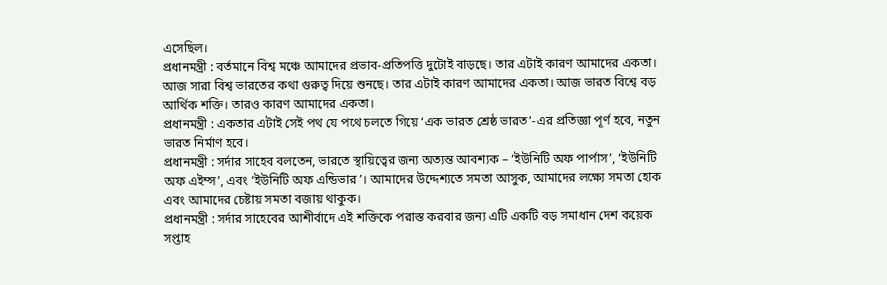এসেছিল।
প্রধানমন্ত্রী : বর্তমানে বিশ্ব মঞ্চে আমাদের প্রভাব-প্রতিপত্তি দুটোই বাড়ছে। তার এটাই কারণ আমাদের একতা। আজ সারা বিশ্ব ভারতের কথা গুরুত্ব দিয়ে শুনছে। তার এটাই কারণ আমাদের একতা। আজ ভারত বিশ্বে বড় আর্থিক শক্তি। তারও কারণ আমাদের একতা।
প্রধানমন্ত্রী : একতার এটাই সেই পথ যে পথে চলতে গিয়ে ‘এক ভারত শ্রেষ্ঠ ভারত’-এর প্রতিজ্ঞা পূর্ণ হবে, নতুন ভারত নির্মাণ হবে।
প্রধানমন্ত্রী : সর্দার সাহেব বলতেন, ভারতে স্থায়িত্বের জন্য অত্যন্ত আবশ্যক – ‘ইউনিটি অফ পার্পাস’, ‘ইউনিটি অফ এইম্স’, এবং ‘ইউনিটি অফ এন্ডিভার’। আমাদের উদ্দেশ্যতে সমতা আসুক, আমাদের লক্ষ্যে সমতা হোক এবং আমাদের চেষ্টায় সমতা বজায় থাকুক।
প্রধানমন্ত্রী : সর্দার সাহেবের আশীর্বাদে এই শক্তিকে পরাস্ত করবার জন্য এটি একটি বড় সমাধান দেশ কয়েক সপ্তাহ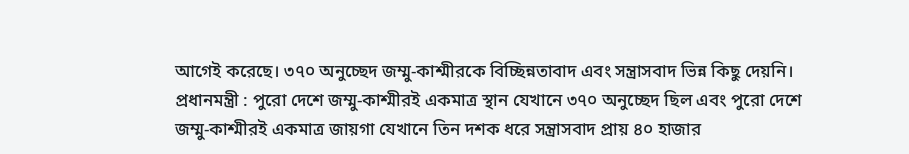আগেই করেছে। ৩৭০ অনুচ্ছেদ জম্মু-কাশ্মীরকে বিচ্ছিন্নতাবাদ এবং সন্ত্রাসবাদ ভিন্ন কিছু দেয়নি।
প্রধানমন্ত্রী : পুরো দেশে জম্মু-কাশ্মীরই একমাত্র স্থান যেখানে ৩৭০ অনুচ্ছেদ ছিল এবং পুরো দেশে জম্মু-কাশ্মীরই একমাত্র জায়গা যেখানে তিন দশক ধরে সন্ত্রাসবাদ প্রায় ৪০ হাজার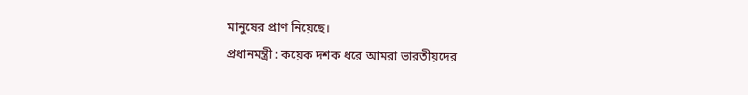মানুষের প্রাণ নিয়েছে।
প্রধানমন্ত্রী : কয়েক দশক ধরে আমরা ভারতীয়দের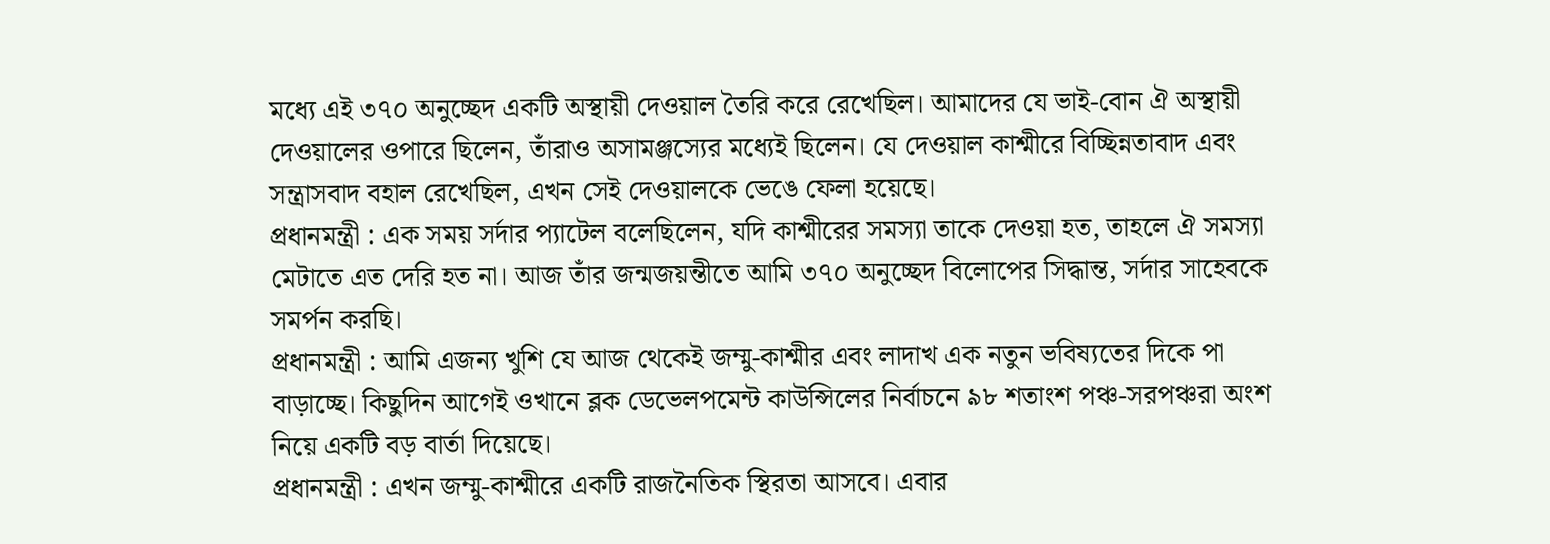মধ্যে এই ৩৭০ অনুচ্ছেদ একটি অস্থায়ী দেওয়াল তৈরি করে রেখেছিল। আমাদের যে ভাই-বোন ঐ অস্থায়ী দেওয়ালের ওপারে ছিলেন, তাঁরাও অসামঞ্জস্যের মধ্যেই ছিলেন। যে দেওয়াল কাশ্মীরে বিচ্ছিন্নতাবাদ এবং সন্ত্রাসবাদ বহাল রেখেছিল, এখন সেই দেওয়ালকে ভেঙে ফেলা হয়েছে।
প্রধানমন্ত্রী : এক সময় সর্দার প্যাটেল বলেছিলেন, যদি কাশ্মীরের সমস্যা তাকে দেওয়া হত, তাহলে ঐ সমস্যা মেটাতে এত দেরি হত না। আজ তাঁর জন্মজয়ন্তীতে আমি ৩৭০ অনুচ্ছেদ বিলোপের সিদ্ধান্ত, সর্দার সাহেবকে সমর্পন করছি।
প্রধানমন্ত্রী : আমি এজন্য খুশি যে আজ থেকেই জম্মু-কাশ্মীর এবং লাদাখ এক নতুন ভবিষ্যতের দিকে পা বাড়াচ্ছে। কিছুদিন আগেই ওখানে ব্লক ডেভেলপমেন্ট কাউন্সিলের নির্বাচনে ৯৮ শতাংশ পঞ্চ-সরপঞ্চরা অংশ নিয়ে একটি বড় বার্তা দিয়েছে।
প্রধানমন্ত্রী : এখন জম্মু-কাশ্মীরে একটি রাজনৈতিক স্থিরতা আসবে। এবার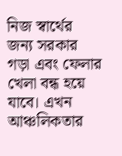নিজ স্বার্থের জন্য সরকার গড়া এবং ফেলার খেলা বন্ধ হয়ে যাবে। এখন আঞ্চলিকতার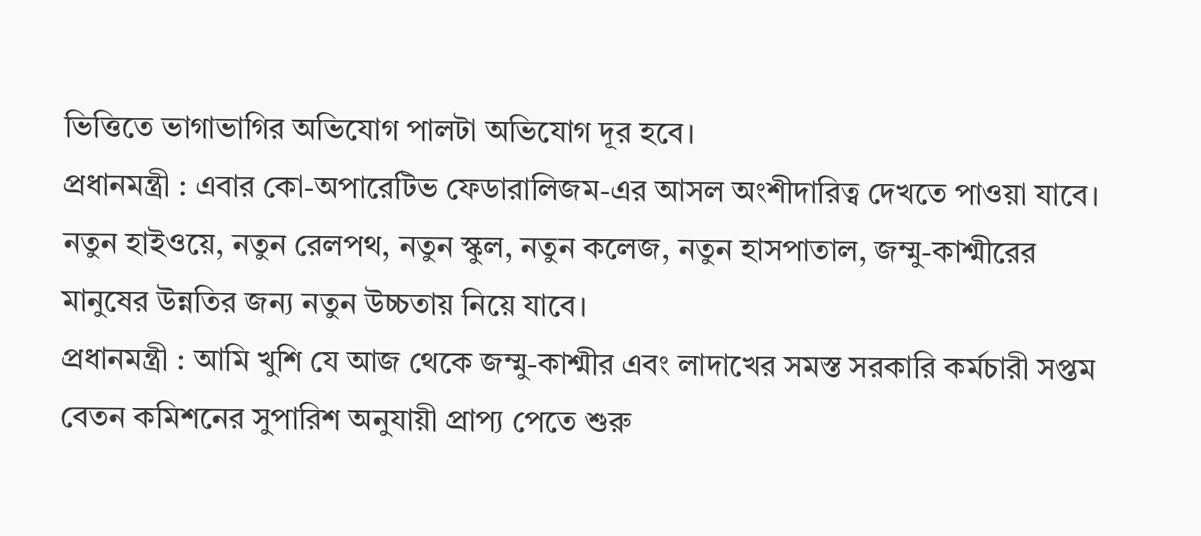ভিত্তিতে ভাগাভাগির অভিযোগ পালটা অভিযোগ দূর হবে।
প্রধানমন্ত্রী : এবার কো-অপারেটিভ ফেডারালিজম-এর আসল অংশীদারিত্ব দেখতে পাওয়া যাবে। নতুন হাইওয়ে, নতুন রেলপথ, নতুন স্কুল, নতুন কলেজ, নতুন হাসপাতাল, জম্মু-কাশ্মীরের মানুষের উন্নতির জন্য নতুন উচ্চতায় নিয়ে যাবে।
প্রধানমন্ত্রী : আমি খুশি যে আজ থেকে জম্মু-কাশ্মীর এবং লাদাখের সমস্ত সরকারি কর্মচারী সপ্তম বেতন কমিশনের সুপারিশ অনুযায়ী প্রাপ্য পেতে শুরু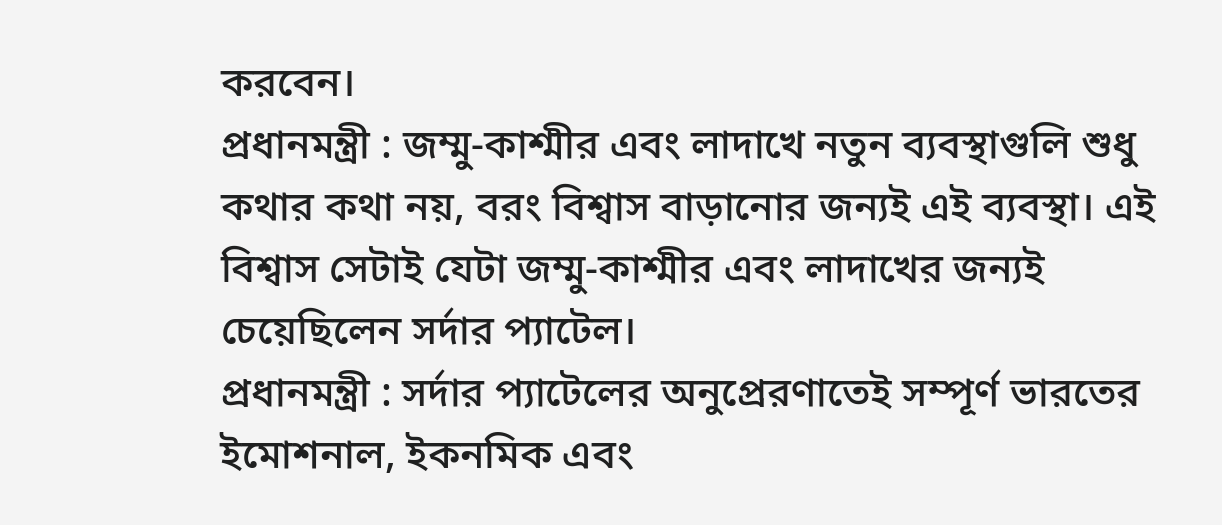করবেন।
প্রধানমন্ত্রী : জম্মু-কাশ্মীর এবং লাদাখে নতুন ব্যবস্থাগুলি শুধু কথার কথা নয়, বরং বিশ্বাস বাড়ানোর জন্যই এই ব্যবস্থা। এই বিশ্বাস সেটাই যেটা জম্মু-কাশ্মীর এবং লাদাখের জন্যই চেয়েছিলেন সর্দার প্যাটেল।
প্রধানমন্ত্রী : সর্দার প্যাটেলের অনুপ্রেরণাতেই সম্পূর্ণ ভারতের ইমোশনাল, ইকনমিক এবং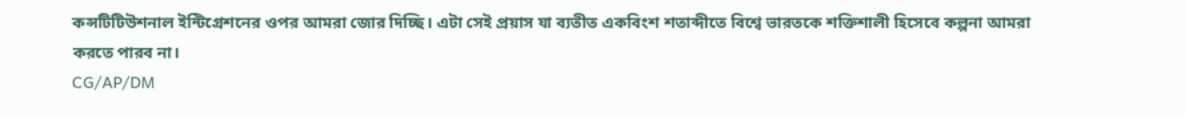কন্সটিটিউশনাল ইন্টিগ্রেশনের ওপর আমরা জোর দিচ্ছি। এটা সেই প্রয়াস যা ব্যতীত একবিংশ শতাব্দীতে বিশ্বে ভারতকে শক্তিশালী হিসেবে কল্পনা আমরা করতে পারব না।
CG/AP/DM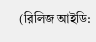(রিলিজ আইডি: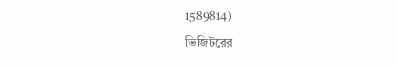1589814)
ভিজিটরের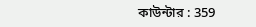কাউন্টার : 359